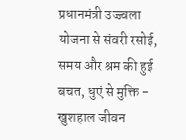प्रधानमंत्री उज्ज्वला योजना से संवरी रसोई, समय और श्रम की हुई बचत, धुएं से मुक्ति - खुशहाल जीवन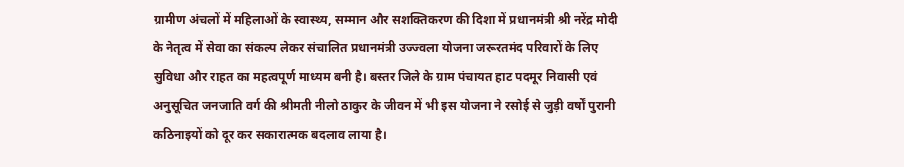ग्रामीण अंचलों में महिलाओं के स्वास्थ्य, सम्मान और सशक्तिकरण की दिशा में प्रधानमंत्री श्री नरेंद्र मोदी के नेतृत्व में सेवा का संकल्प लेकर संचालित प्रधानमंत्री उज्ज्वला योजना जरूरतमंद परिवारों के लिए सुविधा और राहत का महत्वपूर्ण माध्यम बनी है। बस्तर जिले के ग्राम पंचायत हाट पदमूर निवासी एवं अनुसूचित जनजाति वर्ग की श्रीमती नीलो ठाकुर के जीवन में भी इस योजना ने रसोई से जुड़ी वर्षों पुरानी कठिनाइयों को दूर कर सकारात्मक बदलाव लाया है।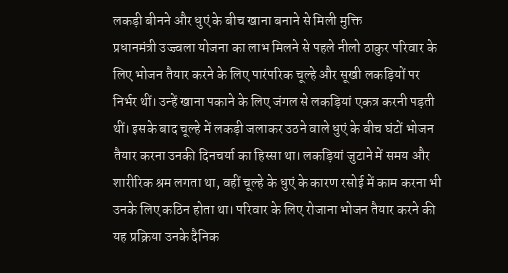लकड़ी बीनने और धुएं के बीच खाना बनाने से मिली मुक्ति
प्रधानमंत्री उज्ज्वला योजना का लाभ मिलने से पहले नीलो ठाकुर परिवार के लिए भोजन तैयार करने के लिए पारंपरिक चूल्हे और सूखी लकड़ियों पर निर्भर थीं। उन्हें खाना पकाने के लिए जंगल से लकड़ियां एकत्र करनी पड़ती थीं। इसके बाद चूल्हे में लकड़ी जलाकर उठने वाले धुएं के बीच घंटों भोजन तैयार करना उनकी दिनचर्या का हिस्सा था। लकड़ियां जुटाने में समय और शारीरिक श्रम लगता था, वहीं चूल्हे के धुएं के कारण रसोई में काम करना भी उनके लिए कठिन होता था। परिवार के लिए रोजाना भोजन तैयार करने की यह प्रक्रिया उनके दैनिक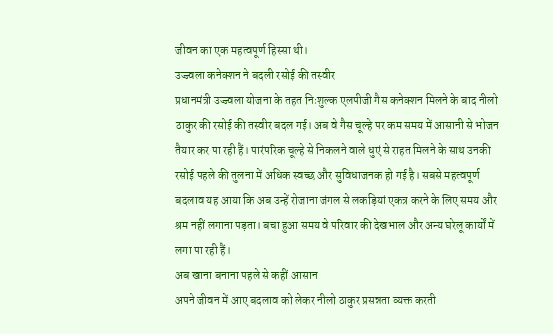जीवन का एक महत्वपूर्ण हिस्सा थी।
उज्ज्वला कनेक्शन ने बदली रसोई की तस्वीर
प्रधानमंत्री उज्ज्वला योजना के तहत निःशुल्क एलपीजी गैस कनेक्शन मिलने के बाद नीलो ठाकुर की रसोई की तस्वीर बदल गई। अब वे गैस चूल्हे पर कम समय में आसानी से भोजन तैयार कर पा रही हैं। पारंपरिक चूल्हे से निकलने वाले धुएं से राहत मिलने के साथ उनकी रसोई पहले की तुलना में अधिक स्वच्छ और सुविधाजनक हो गई है। सबसे महत्वपूर्ण बदलाव यह आया कि अब उन्हें रोजाना जंगल से लकड़ियां एकत्र करने के लिए समय और श्रम नहीं लगाना पड़ता। बचा हुआ समय वे परिवार की देखभाल और अन्य घरेलू कार्यों में लगा पा रही हैं।
अब खाना बनाना पहले से कहीं आसान
अपने जीवन में आए बदलाव को लेकर नीलो ठाकुर प्रसन्नता व्यक्त करती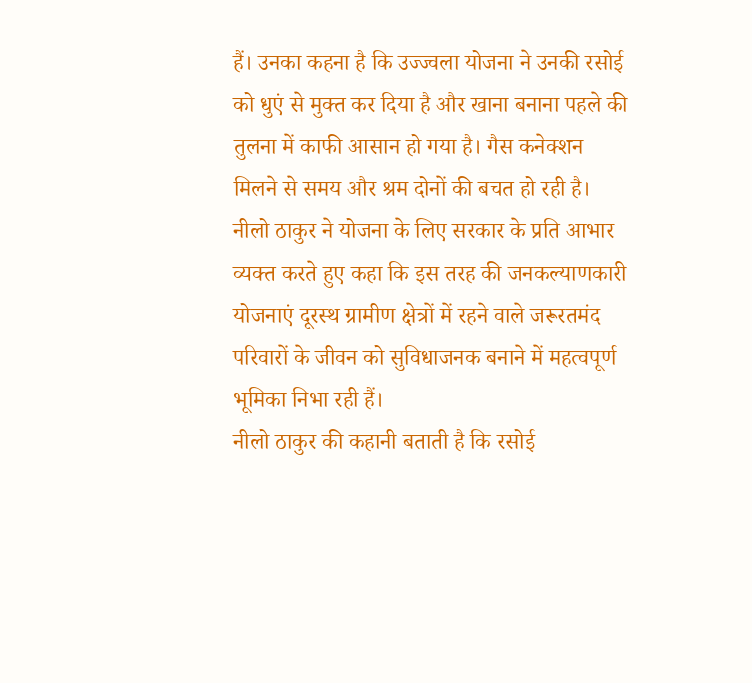हैं। उनका कहना है कि उज्ज्वला योजना ने उनकी रसोई को धुएं से मुक्त कर दिया है और खाना बनाना पहले की तुलना में काफी आसान हो गया है। गैस कनेक्शन मिलने से समय और श्रम दोनों की बचत हो रही है। नीलो ठाकुर ने योजना के लिए सरकार के प्रति आभार व्यक्त करते हुए कहा कि इस तरह की जनकल्याणकारी योजनाएं दूरस्थ ग्रामीण क्षेत्रों में रहने वाले जरूरतमंद परिवारों के जीवन को सुविधाजनक बनाने में महत्वपूर्ण भूमिका निभा रही हैं।
नीलो ठाकुर की कहानी बताती है कि रसोई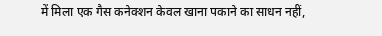में मिला एक गैस कनेक्शन केवल खाना पकाने का साधन नहीं,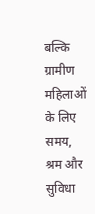बल्कि ग्रामीण महिलाओं के लिए समय, श्रम और सुविधा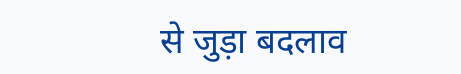से जुड़ा बदलाव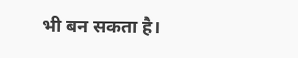भी बन सकता है।